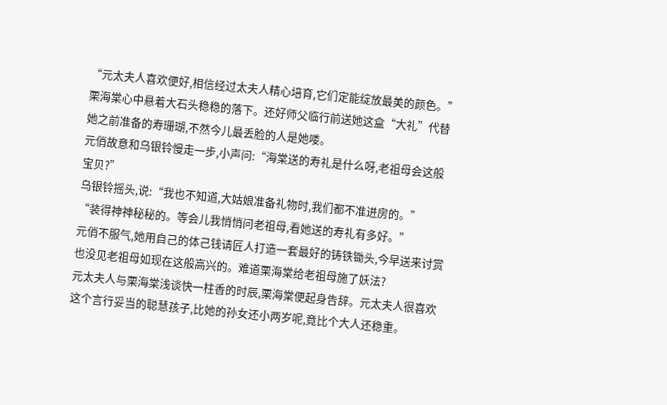“元太夫人喜欢便好,相信经过太夫人精心培育,它们定能绽放最美的颜色。”
栗海棠心中悬着大石头稳稳的落下。还好师父临行前送她这盒“大礼”代替她之前准备的寿珊瑚,不然今儿最丢脸的人是她喽。
元俏故意和乌银铃慢走一步,小声问:“海棠送的寿礼是什么呀,老祖母会这般宝贝?”
乌银铃摇头,说:“我也不知道,大姑娘准备礼物时,我们都不准进房的。”
“装得神神秘秘的。等会儿我悄悄问老祖母,看她送的寿礼有多好。”
元俏不服气,她用自己的体己钱请匠人打造一套最好的铸铁锄头,今早送来讨赏也没见老祖母如现在这般高兴的。难道栗海棠给老祖母施了妖法?
元太夫人与栗海棠浅谈快一柱香的时辰,栗海棠便起身告辞。元太夫人很喜欢这个言行妥当的聪慧孩子,比她的孙女还小两岁呢,竟比个大人还稳重。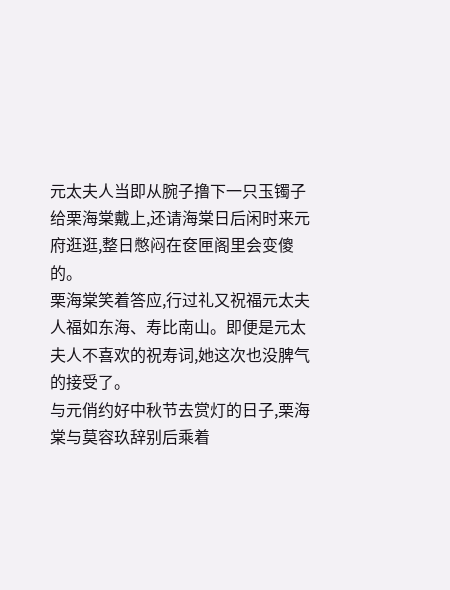元太夫人当即从腕子撸下一只玉镯子给栗海棠戴上,还请海棠日后闲时来元府逛逛,整日憋闷在奁匣阁里会变傻的。
栗海棠笑着答应,行过礼又祝福元太夫人福如东海、寿比南山。即便是元太夫人不喜欢的祝寿词,她这次也没脾气的接受了。
与元俏约好中秋节去赏灯的日子,栗海棠与莫容玖辞别后乘着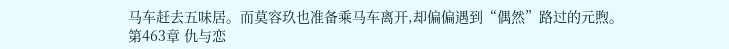马车赶去五味居。而莫容玖也准备乘马车离开,却偏偏遇到“偶然”路过的元煦。
第463章 仇与恋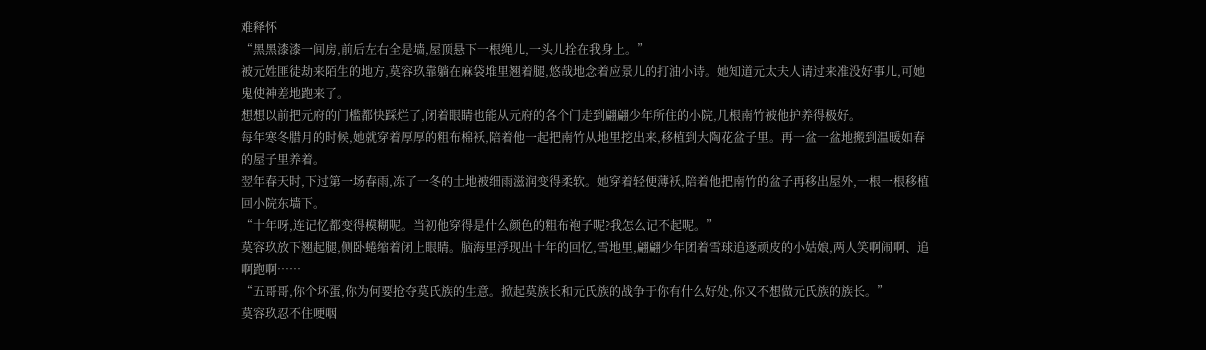难释怀
“黑黑漆漆一间房,前后左右全是墙,屋顶悬下一根绳儿,一头儿拴在我身上。”
被元姓匪徒劫来陌生的地方,莫容玖靠躺在麻袋堆里翘着腿,悠哉地念着应景儿的打油小诗。她知道元太夫人请过来准没好事儿,可她鬼使神差地跑来了。
想想以前把元府的门槛都快踩烂了,闭着眼睛也能从元府的各个门走到翩翩少年所住的小院,几根南竹被他护养得极好。
每年寒冬腊月的时候,她就穿着厚厚的粗布棉袄,陪着他一起把南竹从地里挖出来,移植到大陶花盆子里。再一盆一盆地搬到温暖如春的屋子里养着。
翌年春天时,下过第一场春雨,冻了一冬的土地被细雨滋润变得柔软。她穿着轻便薄袄,陪着他把南竹的盆子再移出屋外,一根一根移植回小院东墙下。
“十年呀,连记忆都变得模糊呢。当初他穿得是什么颜色的粗布袍子呢?我怎么记不起呢。”
莫容玖放下翘起腿,侧卧蜷缩着闭上眼睛。脑海里浮现出十年的回忆,雪地里,翩翩少年团着雪球追逐顽皮的小姑娘,两人笑啊闹啊、追啊跑啊……
“五哥哥,你个坏蛋,你为何要抢夺莫氏族的生意。掀起莫族长和元氏族的战争于你有什么好处,你又不想做元氏族的族长。”
莫容玖忍不住哽咽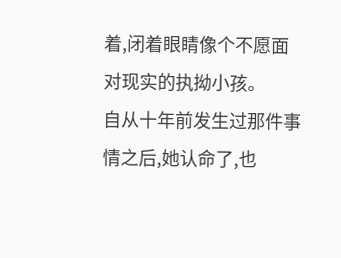着,闭着眼睛像个不愿面对现实的执拗小孩。
自从十年前发生过那件事情之后,她认命了,也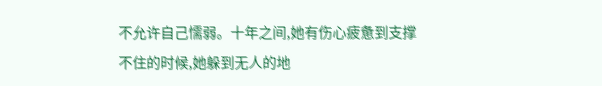不允许自己懦弱。十年之间,她有伤心疲惫到支撑不住的时候,她躲到无人的地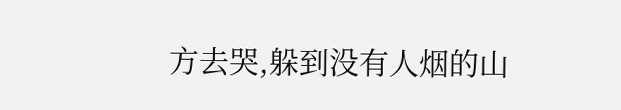方去哭,躲到没有人烟的山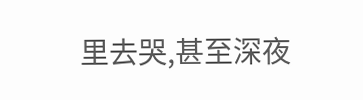里去哭,甚至深夜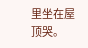里坐在屋顶哭。